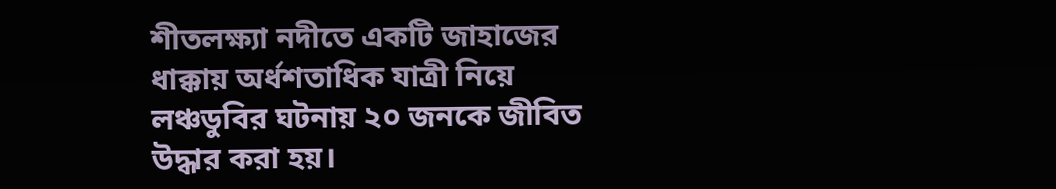শীতলক্ষ্যা নদীতে একটি জাহাজের ধাক্কায় অর্ধশতাধিক যাত্রী নিয়ে লঞ্চডুবির ঘটনায় ২০ জনকে জীবিত উদ্ধার করা হয়।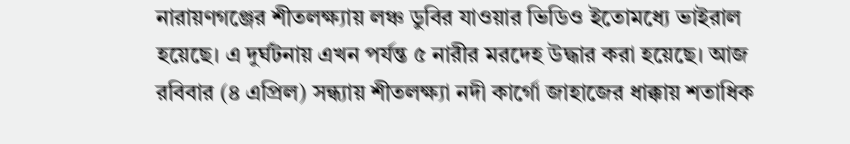নারায়ণগঞ্জের শীতলক্ষ্যায় লঞ্চ ডুবির যাওয়ার ভিডিও ইতোমধ্যে ভাইরাল হয়েছে। এ দুর্ঘটনায় এখন পর্যন্ত ৫ নারীর মরদেহ উদ্ধার করা হয়েছে। আজ রবিবার (৪ এপ্রিল) সন্ধ্যায় শীতলক্ষ্যা নদী কার্গো জাহাজের ধাক্কায় শতাধিক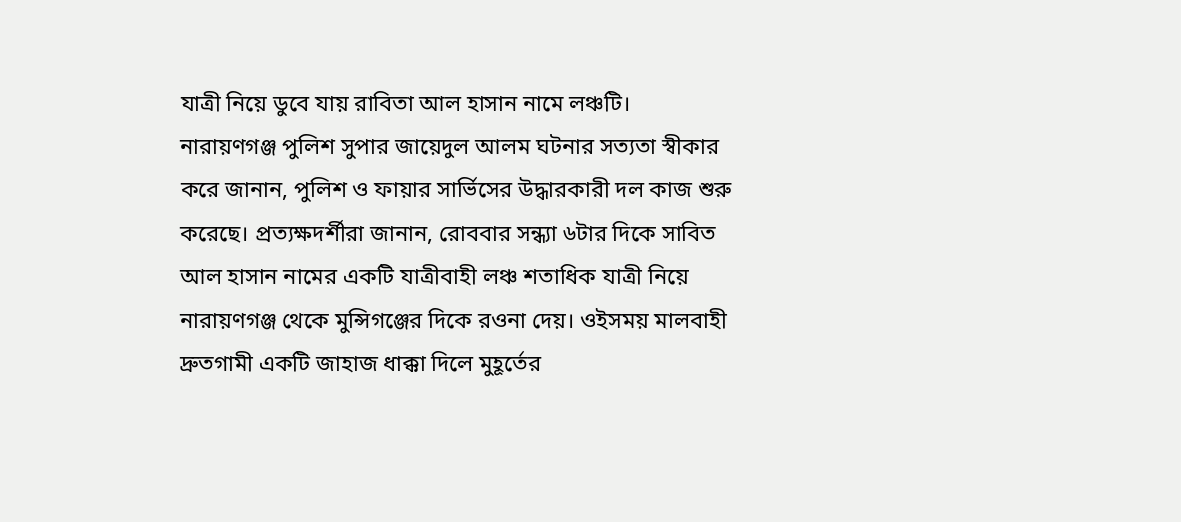যাত্রী নিয়ে ডুবে যায় রাবিতা আল হাসান নামে লঞ্চটি।
নারায়ণগঞ্জ পুলিশ সুপার জায়েদুল আলম ঘটনার সত্যতা স্বীকার করে জানান, পুলিশ ও ফায়ার সার্ভিসের উদ্ধারকারী দল কাজ শুরু করেছে। প্রত্যক্ষদর্শীরা জানান, রোববার সন্ধ্যা ৬টার দিকে সাবিত আল হাসান নামের একটি যাত্রীবাহী লঞ্চ শতাধিক যাত্রী নিয়ে নারায়ণগঞ্জ থেকে মুন্সিগঞ্জের দিকে রওনা দেয়। ওইসময় মালবাহী দ্রুতগামী একটি জাহাজ ধাক্কা দিলে মুহূর্তের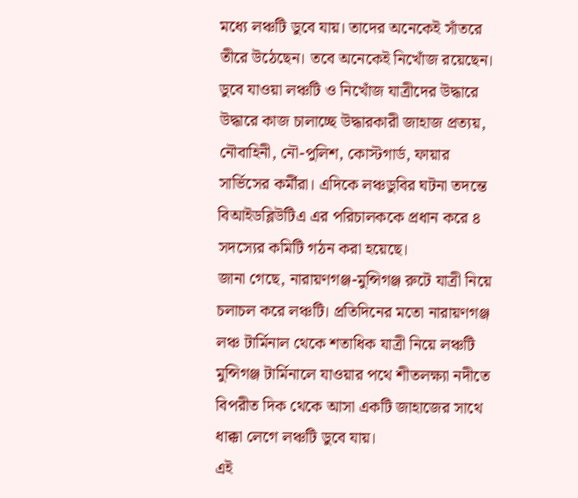মধ্যে লঞ্চটি ডুবে যায়। তাদের অনেকেই সাঁতরে তীরে উঠেছেন। তবে অনেকেই নিখোঁজ রয়েছেন।
ডুবে যাওয়া লঞ্চটি ও নিখোঁজ যাত্রীদের উদ্ধারে উদ্ধারে কাজ চালাচ্ছে উদ্ধারকারী জাহাজ প্রত্যয়, নৌবাহিনী, নৌ-পুলিশ, কোস্টগার্ড, ফায়ার সার্ভিসের কর্মীরা। এদিকে লঞ্চডুবির ঘটনা তদন্তে বিআইডব্লিউটিএ এর পরিচালককে প্রধান করে ৪ সদস্যের কমিটি গঠন করা হয়েছে।
জানা গেছে, নারায়ণগঞ্জ-মুন্সিগঞ্জ রুটে যাত্রী নিয়ে চলাচল করে লঞ্চটি। প্রতিদিনের মতো নারায়ণগঞ্জ লঞ্চ টার্মিনাল থেকে শতাধিক যাত্রী নিয়ে লঞ্চটি মুন্সিগঞ্জ টার্মিনালে যাওয়ার পথে শীতলক্ষ্যা নদীতে বিপরীত দিক থেকে আসা একটি জাহাজের সাথে ধাক্কা লেগে লঞ্চটি ডুবে যায়।
এই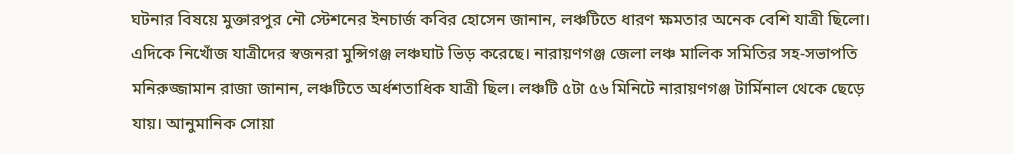ঘটনার বিষয়ে মুক্তারপুর নৌ স্টেশনের ইনচার্জ কবির হোসেন জানান, লঞ্চটিতে ধারণ ক্ষমতার অনেক বেশি যাত্রী ছিলো। এদিকে নিখোঁজ যাত্রীদের স্বজনরা মুন্সিগঞ্জ লঞ্চঘাট ভিড় করেছে। নারায়ণগঞ্জ জেলা লঞ্চ মালিক সমিতির সহ-সভাপতি মনিরুজ্জামান রাজা জানান, লঞ্চটিতে অর্ধশতাধিক যাত্রী ছিল। লঞ্চটি ৫টা ৫৬ মিনিটে নারায়ণগঞ্জ টার্মিনাল থেকে ছেড়ে যায়। আনুমানিক সোয়া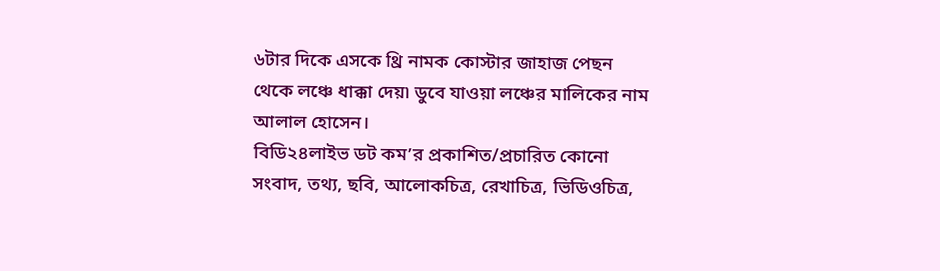৬টার দিকে এসকে থ্রি নামক কোস্টার জাহাজ পেছন থেকে লঞ্চে ধাক্কা দেয়৷ ডুবে যাওয়া লঞ্চের মালিকের নাম আলাল হোসেন।
বিডি২৪লাইভ ডট কম’র প্রকাশিত/প্রচারিত কোনো সংবাদ, তথ্য, ছবি, আলোকচিত্র, রেখাচিত্র, ভিডিওচিত্র,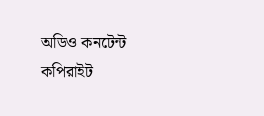অডিও কনটেন্ট কপিরাইট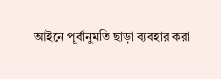আইনে পূর্বানুমতি ছাড়া ব্যবহার করা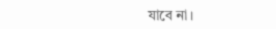যাবে না।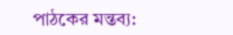পাঠকের মন্তব্য: